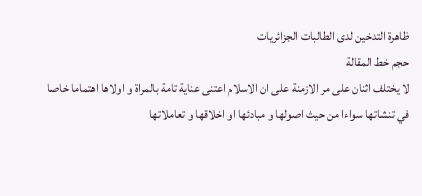ظاهرة التدخين لدى الطالبات الجزائريات
حجم خط المقالة
لا يختلف اثنان على مر الازمنة على ان الاسلام اعتنى عناية تامة بالمراة و اولاها اهتماما خاصا في تنشاتها سواءا من حيث اصولها و مبادئها او اخلاقها و تعاملاتها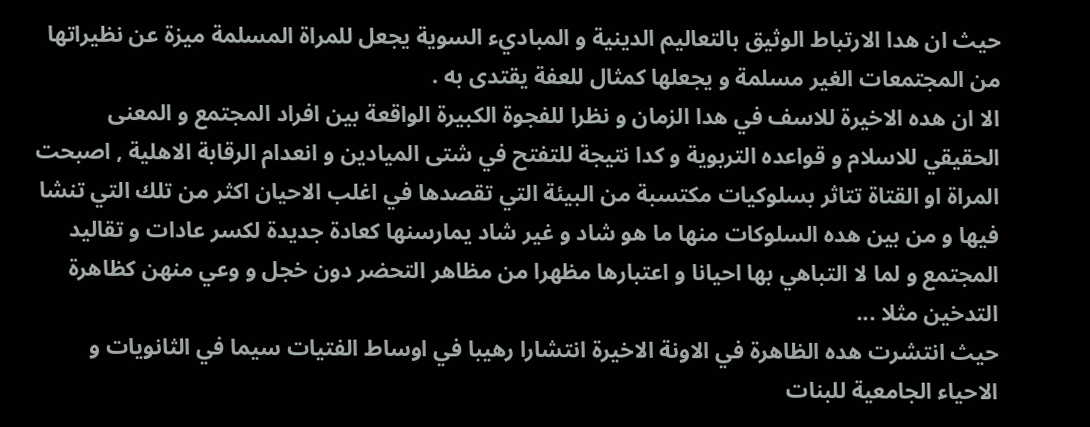حيث ان هدا الارتباط الوثيق بالتعاليم الدينية و المباديء السوية يجعل للمراة المسلمة ميزة عن نظيراتها من المجتمعات الغير مسلمة و يجعلها كمثال للعفة يقتدى به .
الا ان هده الاخيرة للاسف في هدا الزمان و نظرا للفجوة الكبيرة الواقعة بين افراد المجتمع و المعنى الحقيقي للاسلام و قواعده التربوية و كدا نتيجة للتفتح في شتى الميادين و انعدام الرقابة الاهلية , اصبحت المراة او القتاة تتاثر بسلوكيات مكتسبة من البيئة التي تقصدها في اغلب الاحيان اكثر من تلك التي تنشا فيها و من بين هده السلوكات منها ما هو شاد و غير شاد يمارسنها كعادة جديدة لكسر عادات و تقاليد المجتمع و لما لا التباهي بها احيانا و اعتبارها مظهرا من مظاهر التحضر دون خجل و وعي منهن كظاهرة التدخين مثلا ...
حيث انتشرت هده الظاهرة في الاونة الاخيرة انتشارا رهيبا في اوساط الفتيات سيما في الثانويات و الاحياء الجامعية للبنات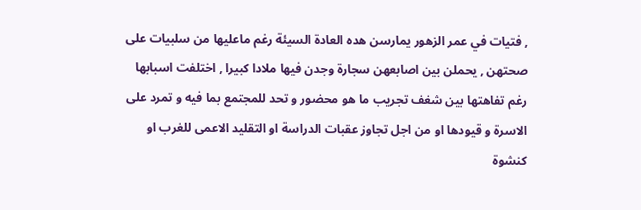, فتيات في عمر الزهور يمارسن هده العادة السيئة رغم ماعليها من سلبيات على صحتهن , يحملن بين اصابعهن سجارة وجدن فيها ملادا كبيرا , اختلفت اسبابها رغم تفاهتها بين شغف تجريب ما هو محضور و تحد للمجتمع بما فيه و تمرد على الاسرة و قيودها او من اجل تجاوز عقبات الدراسة او التقليد الاعمى للغرب او كنشوة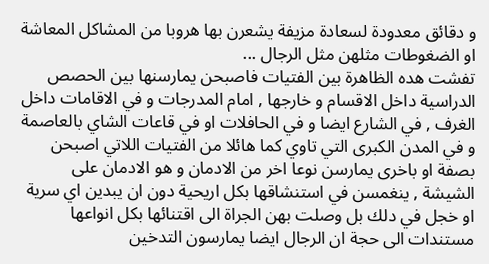و دقائق معدودة لسعادة مزيفة يشعرن بها هروبا من المشاكل المعاشة او الضغوطات مثلهن مثل الرجال ...
تفشت هده الظاهرة بين الفتيات فاصبحن يمارسنها بين الحصص الدراسية داخل الاقسام و خارجها , امام المدرجات و في الاقامات داخل الغرف , في الشارع ايضا و في الحافلات او في قاعات الشاي بالعاصمة و في المدن الكبرى التي تاوي كما هائلا من الفتيات اللاتي اصبحن بصفة او باخرى يمارسن نوعا اخر من الادمان و هو الادمان على الشيشة , ينغمسن في استنشاقها بكل اريحية دون ان يبدين اي سرية او خجل في دلك بل وصلت بهن الجراة الى اقتنائها بكل انواعها مستندات الى حجة ان الرجال ايضا يمارسون التدخين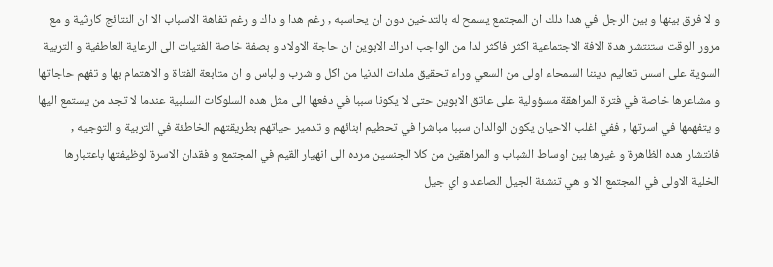و لا فرق بينها و بين الرجل في هدا دلك ان المجتمع يسمح له بالتدخين دون ان يحاسبه , رغم هدا و داك و رغم تفاهة الاسباب الا ان النتائج كارثية و مع مرور الوقت ستنتشر هدة الافة الاجتماعية اكثر فاكثر لدا من الواجب ادراك الابوين ان حاجة الاولاد و بصفة خاصة الفتيات الى الرعاية العاطفية و التربية السوية على اسس تعاليم ديننا السمحاء اولى من السعي وراء تحقيق ملدات الدنيا من اكل و شرب و لباس و ان متابعة الفتاة و الاهتمام بها و تفهم حاجاتها و مشاعرها خاصة في فترة المراهقة مسؤولية على عاتق الابوين حتى لا يكونا سببا في دفعها الى مثل هده السلوكات السلبية عندما لا تجد من يستمع اليها و يتفهمها في اسرتها , ففي اغلب الاحيان يكون الوالدان سببا مباشرا في تحطيم ابنائهم و تدمير حياتهم بطريقتهم الخاطئة في التربية و التوجيه , فانتشار هده الظاهرة و غيرها بين اوساط الشباب و المراهقين من كلا الجنسين مرده الى انهيار القيم في المجتمع و فقدان الاسرة لوظيفتها باعتبارها الخلية الاولى في المجتمع الا و هي تنشئة الجيل الصاعد و اي جيل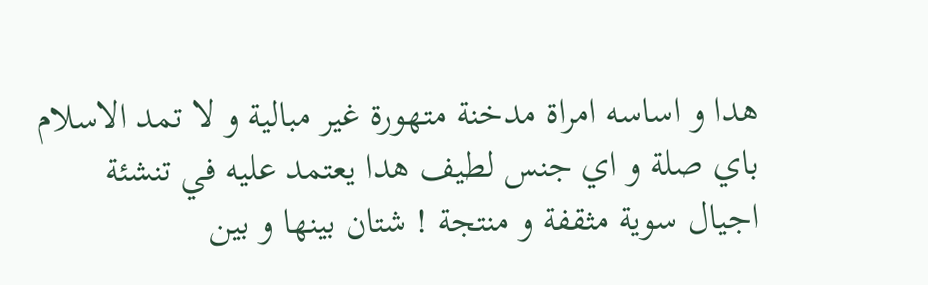هدا و اساسه امراة مدخنة متهورة غير مبالية و لا تمد الاسلام باي صلة و اي جنس لطيف هدا يعتمد عليه في تنشئة اجيال سوية مثقفة و منتجة ! شتان بينها و بين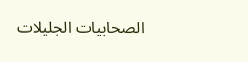الصحابيات الجليلات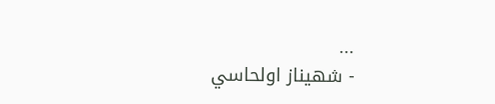...
- شهيناز اولحاسي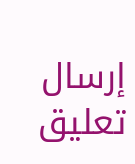إرسال تعليق